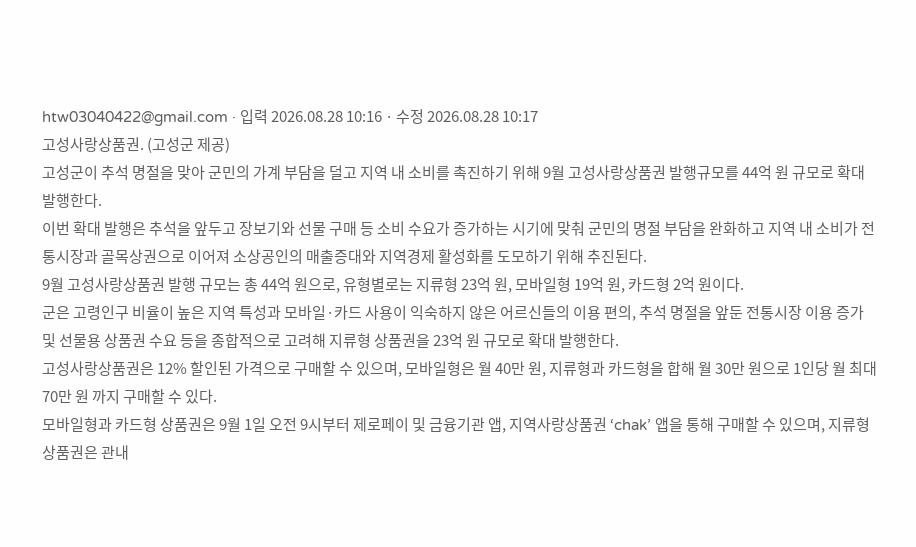htw03040422@gmail.com · 입력 2026.08.28 10:16 · 수정 2026.08.28 10:17
고성사랑상품권. (고성군 제공)
고성군이 추석 명절을 맞아 군민의 가계 부담을 덜고 지역 내 소비를 촉진하기 위해 9월 고성사랑상품권 발행규모를 44억 원 규모로 확대 발행한다.
이번 확대 발행은 추석을 앞두고 장보기와 선물 구매 등 소비 수요가 증가하는 시기에 맞춰 군민의 명절 부담을 완화하고 지역 내 소비가 전통시장과 골목상권으로 이어져 소상공인의 매출증대와 지역경제 활성화를 도모하기 위해 추진된다.
9월 고성사랑상품권 발행 규모는 총 44억 원으로, 유형별로는 지류형 23억 원, 모바일형 19억 원, 카드형 2억 원이다.
군은 고령인구 비율이 높은 지역 특성과 모바일·카드 사용이 익숙하지 않은 어르신들의 이용 편의, 추석 명절을 앞둔 전통시장 이용 증가 및 선물용 상품권 수요 등을 종합적으로 고려해 지류형 상품권을 23억 원 규모로 확대 발행한다.
고성사랑상품권은 12% 할인된 가격으로 구매할 수 있으며, 모바일형은 월 40만 원, 지류형과 카드형을 합해 월 30만 원으로 1인당 월 최대 70만 원 까지 구매할 수 있다.
모바일형과 카드형 상품권은 9월 1일 오전 9시부터 제로페이 및 금융기관 앱, 지역사랑상품권 ‘chak’ 앱을 통해 구매할 수 있으며, 지류형 상품권은 관내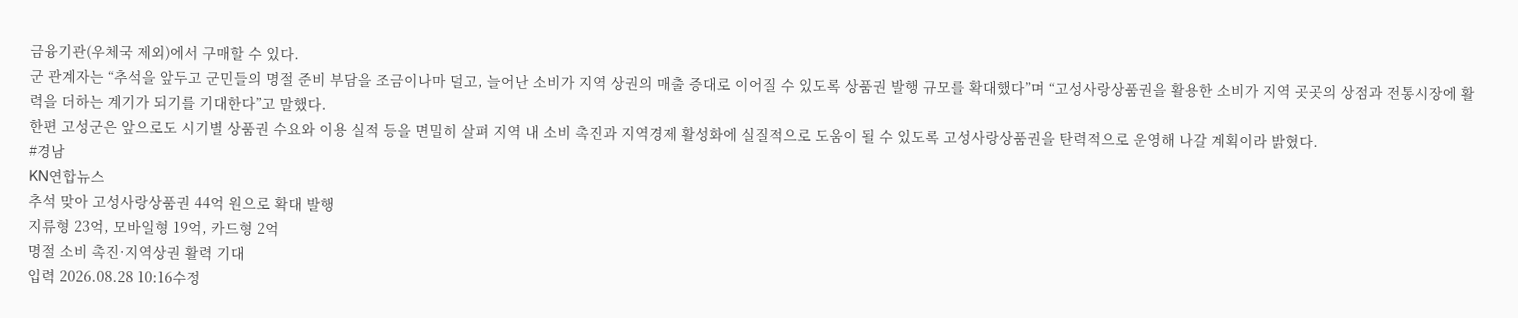금융기관(우체국 제외)에서 구매할 수 있다.
군 관계자는 “추석을 앞두고 군민들의 명절 준비 부담을 조금이나마 덜고, 늘어난 소비가 지역 상권의 매출 증대로 이어질 수 있도록 상품권 발행 규모를 확대했다”며 “고성사랑상품권을 활용한 소비가 지역 곳곳의 상점과 전통시장에 활력을 더하는 계기가 되기를 기대한다”고 말했다.
한편 고성군은 앞으로도 시기별 상품권 수요와 이용 실적 등을 면밀히 살펴 지역 내 소비 촉진과 지역경제 활성화에 실질적으로 도움이 될 수 있도록 고성사랑상품권을 탄력적으로 운영해 나갈 계획이라 밝혔다.
#경남
KN연합뉴스
추석 맞아 고성사랑상품권 44억 원으로 확대 발행
지류형 23억, 모바일형 19억, 카드형 2억
명절 소비 촉진·지역상권 활력 기대
입력 2026.08.28 10:16수정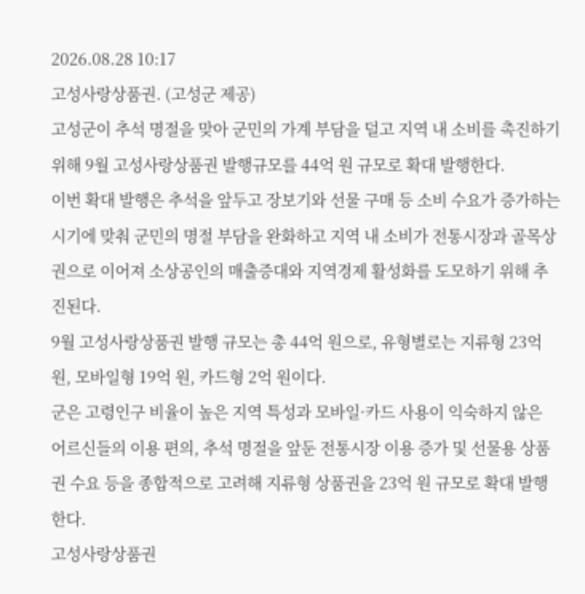2026.08.28 10:17
고성사랑상품권. (고성군 제공)
고성군이 추석 명절을 맞아 군민의 가계 부담을 덜고 지역 내 소비를 촉진하기 위해 9월 고성사랑상품권 발행규모를 44억 원 규모로 확대 발행한다.
이번 확대 발행은 추석을 앞두고 장보기와 선물 구매 등 소비 수요가 증가하는 시기에 맞춰 군민의 명절 부담을 완화하고 지역 내 소비가 전통시장과 골목상권으로 이어져 소상공인의 매출증대와 지역경제 활성화를 도모하기 위해 추진된다.
9월 고성사랑상품권 발행 규모는 총 44억 원으로, 유형별로는 지류형 23억 원, 모바일형 19억 원, 카드형 2억 원이다.
군은 고령인구 비율이 높은 지역 특성과 모바일·카드 사용이 익숙하지 않은 어르신들의 이용 편의, 추석 명절을 앞둔 전통시장 이용 증가 및 선물용 상품권 수요 등을 종합적으로 고려해 지류형 상품권을 23억 원 규모로 확대 발행한다.
고성사랑상품권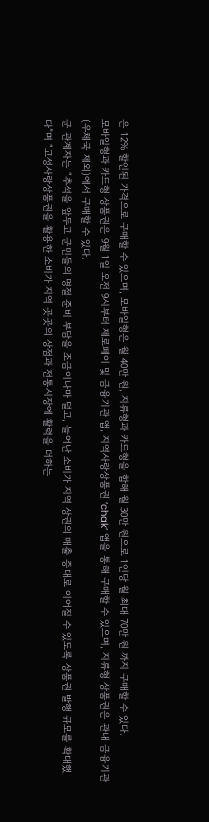은 12% 할인된 가격으로 구매할 수 있으며, 모바일형은 월 40만 원, 지류형과 카드형을 합해 월 30만 원으로 1인당 월 최대 70만 원 까지 구매할 수 있다.
모바일형과 카드형 상품권은 9월 1일 오전 9시부터 제로페이 및 금융기관 앱, 지역사랑상품권 ‘chak’ 앱을 통해 구매할 수 있으며, 지류형 상품권은 관내 금융기관(우체국 제외)에서 구매할 수 있다.
군 관계자는 “추석을 앞두고 군민들의 명절 준비 부담을 조금이나마 덜고, 늘어난 소비가 지역 상권의 매출 증대로 이어질 수 있도록 상품권 발행 규모를 확대했다”며 “고성사랑상품권을 활용한 소비가 지역 곳곳의 상점과 전통시장에 활력을 더하는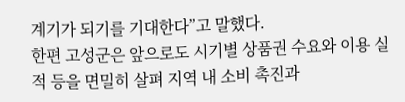계기가 되기를 기대한다”고 말했다.
한편 고성군은 앞으로도 시기별 상품권 수요와 이용 실적 등을 면밀히 살펴 지역 내 소비 촉진과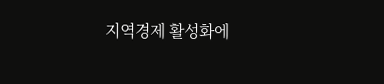지역경제 활성화에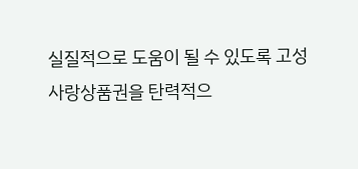실질적으로 도움이 될 수 있도록 고성사랑상품권을 탄력적으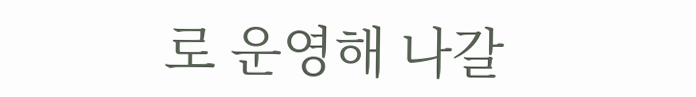로 운영해 나갈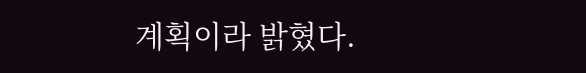계획이라 밝혔다.